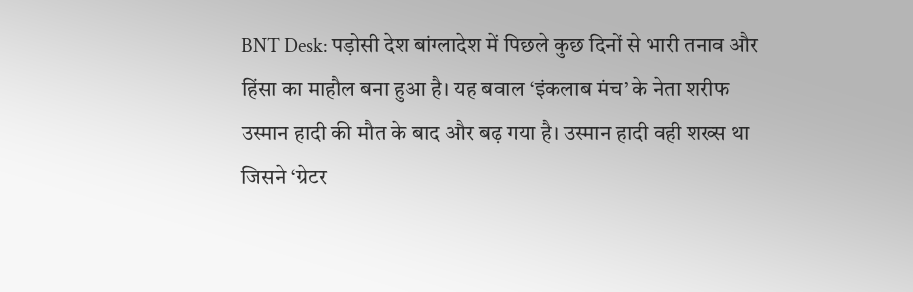BNT Desk: पड़ोसी देश बांग्लादेश में पिछले कुछ दिनों से भारी तनाव और हिंसा का माहौल बना हुआ है। यह बवाल ‘इंकलाब मंच’ के नेता शरीफ उस्मान हादी की मौत के बाद और बढ़ गया है। उस्मान हादी वही शख्स था जिसने ‘ग्रेटर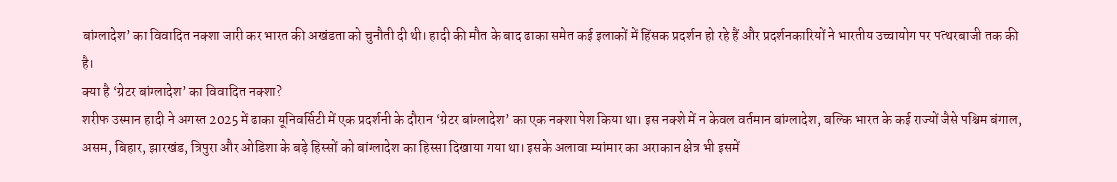बांग्लादेश’ का विवादित नक्शा जारी कर भारत की अखंडता को चुनौती दी थी। हादी की मौत के बाद ढाका समेत कई इलाकों में हिंसक प्रदर्शन हो रहे हैं और प्रदर्शनकारियों ने भारतीय उच्चायोग पर पत्थरबाजी तक की है।
क्या है ‘ग्रेटर बांग्लादेश’ का विवादित नक्शा?
शरीफ उस्मान हादी ने अगस्त 2025 में ढाका यूनिवर्सिटी में एक प्रदर्शनी के दौरान ‘ग्रेटर बांग्लादेश’ का एक नक्शा पेश किया था। इस नक्शे में न केवल वर्तमान बांग्लादेश, बल्कि भारत के कई राज्यों जैसे पश्चिम बंगाल, असम, बिहार, झारखंड, त्रिपुरा और ओडिशा के बड़े हिस्सों को बांग्लादेश का हिस्सा दिखाया गया था। इसके अलावा म्यांमार का अराकान क्षेत्र भी इसमें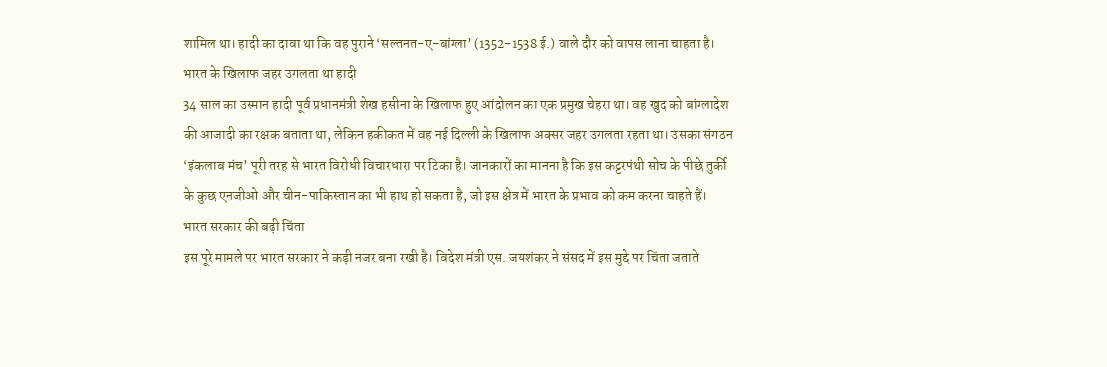शामिल था। हादी का दावा था कि वह पुराने ‘सल्तनत-ए-बांग्ला’ (1352-1538 ई.) वाले दौर को वापस लाना चाहता है।
भारत के खिलाफ जहर उगलता था हादी
34 साल का उस्मान हादी पूर्व प्रधानमंत्री शेख हसीना के खिलाफ हुए आंदोलन का एक प्रमुख चेहरा था। वह खुद को बांग्लादेश की आजादी का रक्षक बताता था, लेकिन हकीकत में वह नई दिल्ली के खिलाफ अक्सर जहर उगलता रहता था। उसका संगठन ‘इंकलाब मंच’ पूरी तरह से भारत विरोधी विचारधारा पर टिका है। जानकारों का मानना है कि इस कट्टरपंथी सोच के पीछे तुर्की के कुछ एनजीओ और चीन-पाकिस्तान का भी हाथ हो सकता है, जो इस क्षेत्र में भारत के प्रभाव को कम करना चाहते हैं।
भारत सरकार की बढ़ी चिंता
इस पूरे मामले पर भारत सरकार ने कड़ी नजर बना रखी है। विदेश मंत्री एस. जयशंकर ने संसद में इस मुद्दे पर चिंता जताते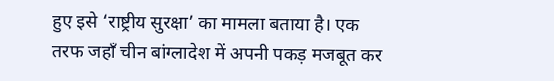हुए इसे ‘राष्ट्रीय सुरक्षा’ का मामला बताया है। एक तरफ जहाँ चीन बांग्लादेश में अपनी पकड़ मजबूत कर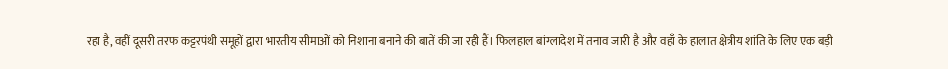रहा है, वहीं दूसरी तरफ कट्टरपंथी समूहों द्वारा भारतीय सीमाओं को निशाना बनाने की बातें की जा रही हैं। फिलहाल बांग्लादेश में तनाव जारी है और वहाँ के हालात क्षेत्रीय शांति के लिए एक बड़ी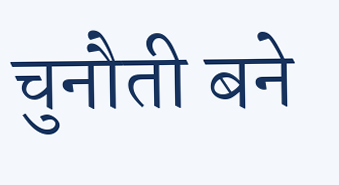चुनौती बने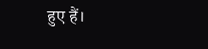हुए हैं।